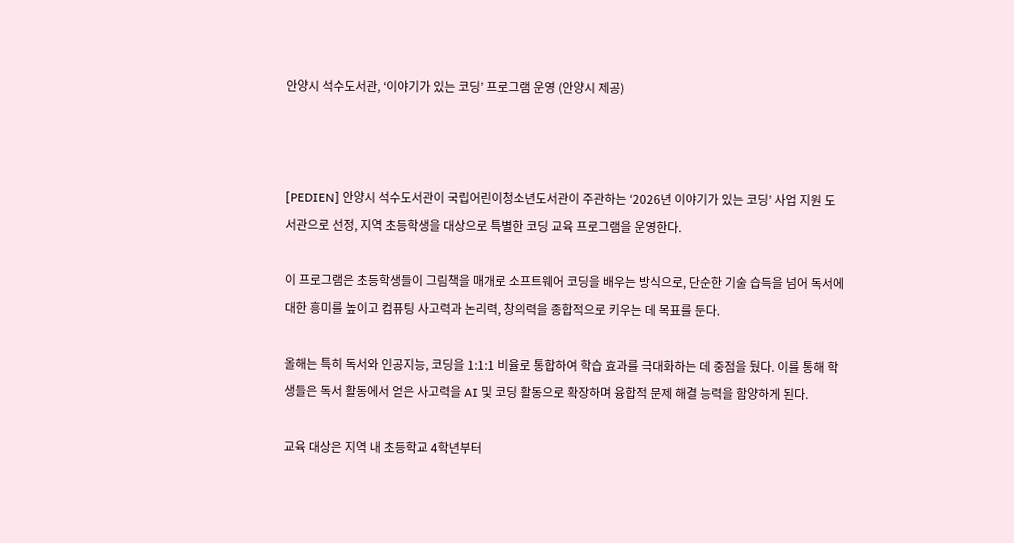안양시 석수도서관, ‘이야기가 있는 코딩’ 프로그램 운영 (안양시 제공)



[PEDIEN] 안양시 석수도서관이 국립어린이청소년도서관이 주관하는 ‘2026년 이야기가 있는 코딩’ 사업 지원 도서관으로 선정, 지역 초등학생을 대상으로 특별한 코딩 교육 프로그램을 운영한다.

이 프로그램은 초등학생들이 그림책을 매개로 소프트웨어 코딩을 배우는 방식으로, 단순한 기술 습득을 넘어 독서에 대한 흥미를 높이고 컴퓨팅 사고력과 논리력, 창의력을 종합적으로 키우는 데 목표를 둔다.

올해는 특히 독서와 인공지능, 코딩을 1:1:1 비율로 통합하여 학습 효과를 극대화하는 데 중점을 뒀다. 이를 통해 학생들은 독서 활동에서 얻은 사고력을 AI 및 코딩 활동으로 확장하며 융합적 문제 해결 능력을 함양하게 된다.

교육 대상은 지역 내 초등학교 4학년부터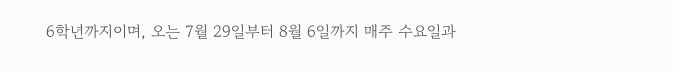6학년까지이며, 오는 7월 29일부터 8월 6일까지 매주 수요일과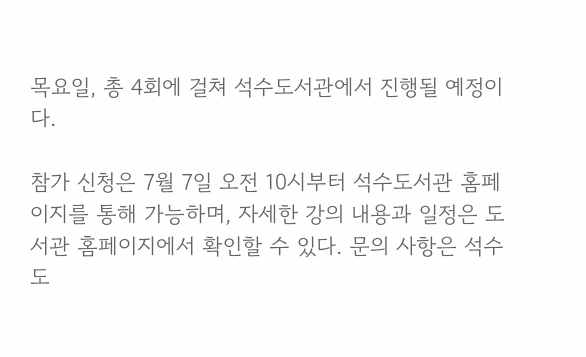목요일, 총 4회에 걸쳐 석수도서관에서 진행될 예정이다.

참가 신청은 7월 7일 오전 10시부터 석수도서관 홈페이지를 통해 가능하며, 자세한 강의 내용과 일정은 도서관 홈페이지에서 확인할 수 있다. 문의 사항은 석수도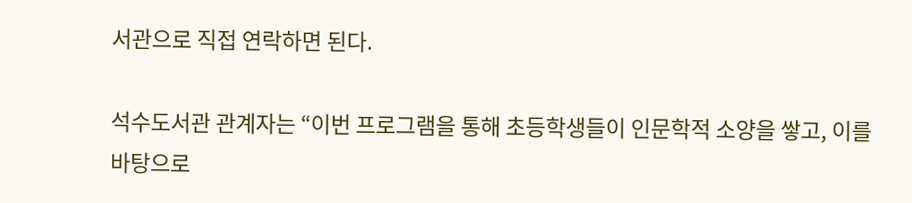서관으로 직접 연락하면 된다.

석수도서관 관계자는 “이번 프로그램을 통해 초등학생들이 인문학적 소양을 쌓고, 이를 바탕으로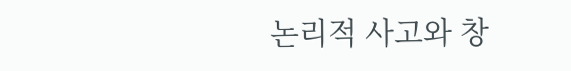논리적 사고와 창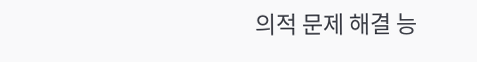의적 문제 해결 능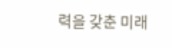력을 갖춘 미래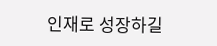인재로 성장하길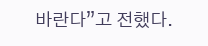바란다”고 전했다.